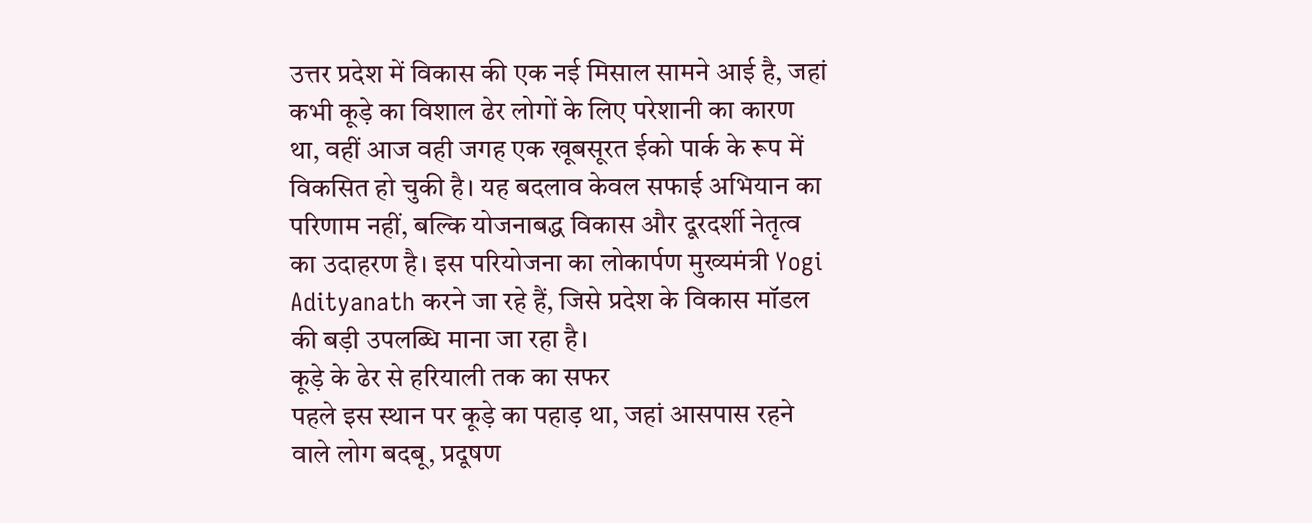उत्तर प्रदेश में विकास की एक नई मिसाल सामने आई है, जहां कभी कूड़े का विशाल ढेर लोगों के लिए परेशानी का कारण था, वहीं आज वही जगह एक खूबसूरत ईको पार्क के रूप में विकसित हो चुकी है। यह बदलाव केवल सफाई अभियान का परिणाम नहीं, बल्कि योजनाबद्ध विकास और दूरदर्शी नेतृत्व का उदाहरण है। इस परियोजना का लोकार्पण मुख्यमंत्री Yogi Adityanath करने जा रहे हैं, जिसे प्रदेश के विकास मॉडल की बड़ी उपलब्धि माना जा रहा है।
कूड़े के ढेर से हरियाली तक का सफर
पहले इस स्थान पर कूड़े का पहाड़ था, जहां आसपास रहने वाले लोग बदबू, प्रदूषण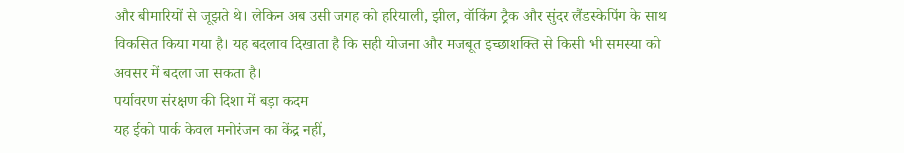और बीमारियों से जूझते थे। लेकिन अब उसी जगह को हरियाली, झील, वॉकिंग ट्रैक और सुंदर लैंडस्केपिंग के साथ विकसित किया गया है। यह बदलाव दिखाता है कि सही योजना और मजबूत इच्छाशक्ति से किसी भी समस्या को अवसर में बदला जा सकता है।
पर्यावरण संरक्षण की दिशा में बड़ा कदम
यह ईको पार्क केवल मनोरंजन का केंद्र नहीं,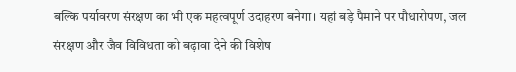बल्कि पर्यावरण संरक्षण का भी एक महत्वपूर्ण उदाहरण बनेगा। यहां बड़े पैमाने पर पौधारोपण, जल संरक्षण और जैव विविधता को बढ़ावा देने की विशेष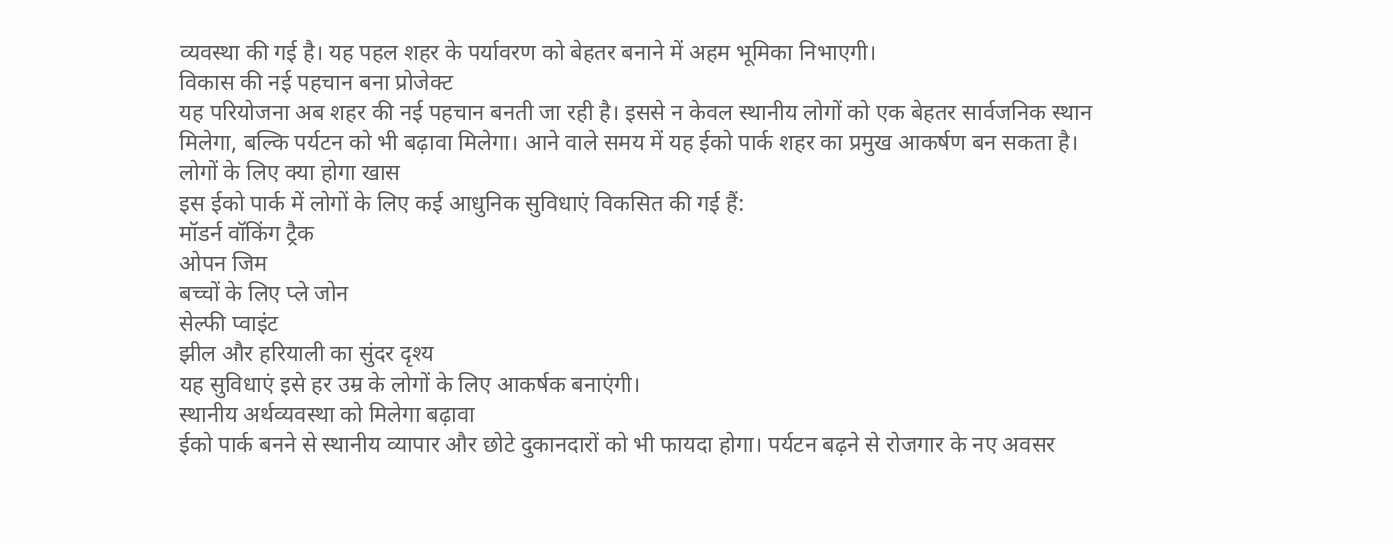व्यवस्था की गई है। यह पहल शहर के पर्यावरण को बेहतर बनाने में अहम भूमिका निभाएगी।
विकास की नई पहचान बना प्रोजेक्ट
यह परियोजना अब शहर की नई पहचान बनती जा रही है। इससे न केवल स्थानीय लोगों को एक बेहतर सार्वजनिक स्थान मिलेगा, बल्कि पर्यटन को भी बढ़ावा मिलेगा। आने वाले समय में यह ईको पार्क शहर का प्रमुख आकर्षण बन सकता है।
लोगों के लिए क्या होगा खास
इस ईको पार्क में लोगों के लिए कई आधुनिक सुविधाएं विकसित की गई हैं:
मॉडर्न वॉकिंग ट्रैक
ओपन जिम
बच्चों के लिए प्ले जोन
सेल्फी प्वाइंट
झील और हरियाली का सुंदर दृश्य
यह सुविधाएं इसे हर उम्र के लोगों के लिए आकर्षक बनाएंगी।
स्थानीय अर्थव्यवस्था को मिलेगा बढ़ावा
ईको पार्क बनने से स्थानीय व्यापार और छोटे दुकानदारों को भी फायदा होगा। पर्यटन बढ़ने से रोजगार के नए अवसर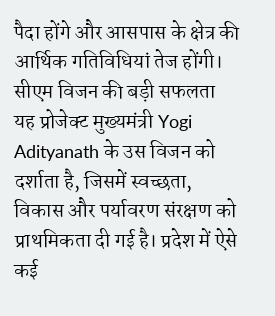पैदा होंगे और आसपास के क्षेत्र की आर्थिक गतिविधियां तेज होंगी।
सीएम विजन की बड़ी सफलता
यह प्रोजेक्ट मुख्यमंत्री Yogi Adityanath के उस विजन को दर्शाता है, जिसमें स्वच्छता,
विकास और पर्यावरण संरक्षण को प्राथमिकता दी गई है। प्रदेश में ऐसे कई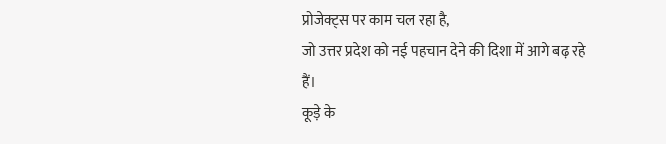प्रोजेक्ट्स पर काम चल रहा है,
जो उत्तर प्रदेश को नई पहचान देने की दिशा में आगे बढ़ रहे हैं।
कूड़े के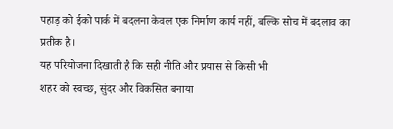पहाड़ को ईको पार्क में बदलना केवल एक निर्माण कार्य नहीं, बल्कि सोच में बदलाव का प्रतीक है।
यह परियोजना दिखाती है कि सही नीति और प्रयास से किसी भी
शहर को स्वच्छ, सुंदर और विकसित बनाया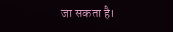जा सकता है।